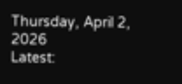Thursday, April 2, 2026
Latest: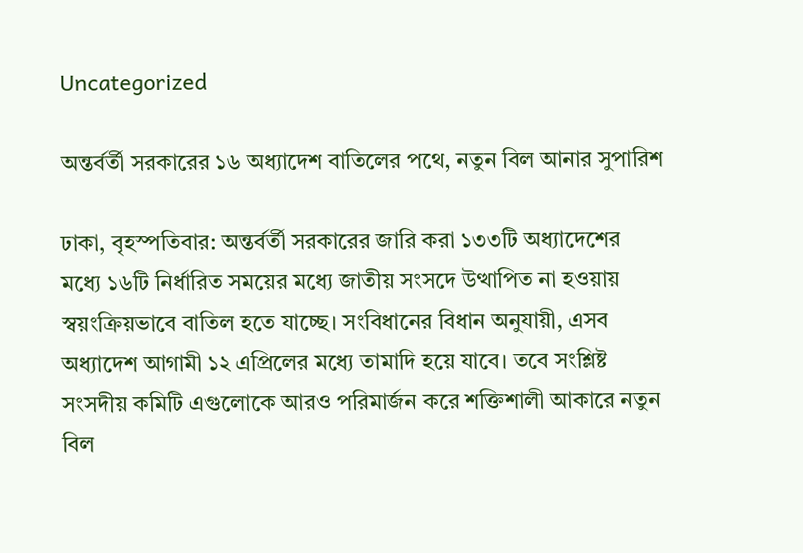Uncategorized

অন্তর্বর্তী সরকারের ১৬ অধ্যাদেশ বাতিলের পথে, নতুন বিল আনার সুপারিশ

ঢাকা, বৃহস্পতিবার: অন্তর্বর্তী সরকারের জারি করা ১৩৩টি অধ্যাদেশের মধ্যে ১৬টি নির্ধারিত সময়ের মধ্যে জাতীয় সংসদে উত্থাপিত না হওয়ায় স্বয়ংক্রিয়ভাবে বাতিল হতে যাচ্ছে। সংবিধানের বিধান অনুযায়ী, এসব অধ্যাদেশ আগামী ১২ এপ্রিলের মধ্যে তামাদি হয়ে যাবে। তবে সংশ্লিষ্ট সংসদীয় কমিটি এগুলোকে আরও পরিমার্জন করে শক্তিশালী আকারে নতুন বিল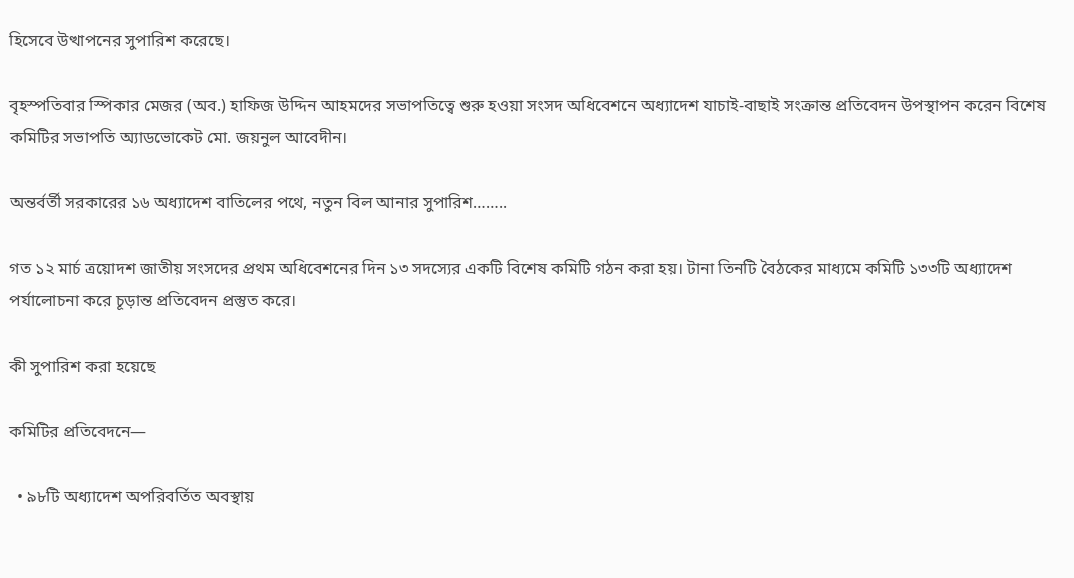হিসেবে উত্থাপনের সুপারিশ করেছে।

বৃহস্পতিবার স্পিকার মেজর (অব.) হাফিজ উদ্দিন আহমদের সভাপতিত্বে শুরু হওয়া সংসদ অধিবেশনে অধ্যাদেশ যাচাই-বাছাই সংক্রান্ত প্রতিবেদন উপস্থাপন করেন বিশেষ কমিটির সভাপতি অ্যাডভোকেট মো. জয়নুল আবেদীন।

অন্তর্বর্তী সরকারের ১৬ অধ্যাদেশ বাতিলের পথে, নতুন বিল আনার সুপারিশ……..

গত ১২ মার্চ ত্রয়োদশ জাতীয় সংসদের প্রথম অধিবেশনের দিন ১৩ সদস্যের একটি বিশেষ কমিটি গঠন করা হয়। টানা তিনটি বৈঠকের মাধ্যমে কমিটি ১৩৩টি অধ্যাদেশ পর্যালোচনা করে চূড়ান্ত প্রতিবেদন প্রস্তুত করে।

কী সুপারিশ করা হয়েছে

কমিটির প্রতিবেদনে—

  • ৯৮টি অধ্যাদেশ অপরিবর্তিত অবস্থায়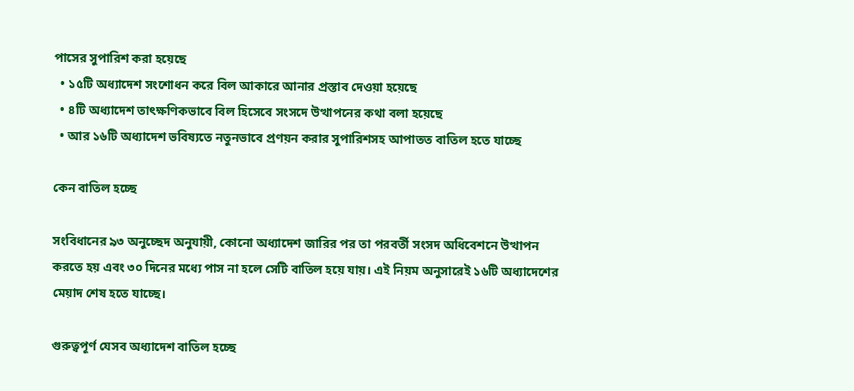পাসের সুপারিশ করা হয়েছে
  • ১৫টি অধ্যাদেশ সংশোধন করে বিল আকারে আনার প্রস্তাব দেওয়া হয়েছে
  • ৪টি অধ্যাদেশ তাৎক্ষণিকভাবে বিল হিসেবে সংসদে উত্থাপনের কথা বলা হয়েছে
  • আর ১৬টি অধ্যাদেশ ভবিষ্যতে নতুনভাবে প্রণয়ন করার সুপারিশসহ আপাতত বাতিল হতে যাচ্ছে

কেন বাতিল হচ্ছে

সংবিধানের ৯৩ অনুচ্ছেদ অনুযায়ী, কোনো অধ্যাদেশ জারির পর তা পরবর্তী সংসদ অধিবেশনে উত্থাপন করতে হয় এবং ৩০ দিনের মধ্যে পাস না হলে সেটি বাতিল হয়ে যায়। এই নিয়ম অনুসারেই ১৬টি অধ্যাদেশের মেয়াদ শেষ হতে যাচ্ছে।

গুরুত্বপূর্ণ যেসব অধ্যাদেশ বাতিল হচ্ছে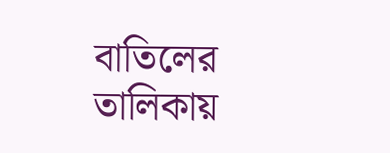বাতিলের তালিকায়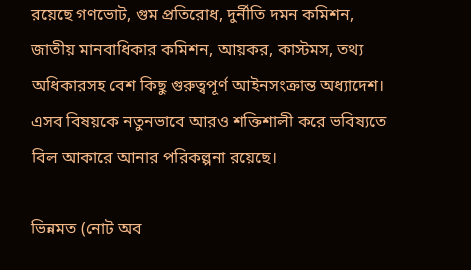রয়েছে গণভোট, গুম প্রতিরোধ, দুর্নীতি দমন কমিশন, জাতীয় মানবাধিকার কমিশন, আয়কর, কাস্টমস, তথ্য অধিকারসহ বেশ কিছু গুরুত্বপূর্ণ আইনসংক্রান্ত অধ্যাদেশ। এসব বিষয়কে নতুনভাবে আরও শক্তিশালী করে ভবিষ্যতে বিল আকারে আনার পরিকল্পনা রয়েছে।

ভিন্নমত (নোট অব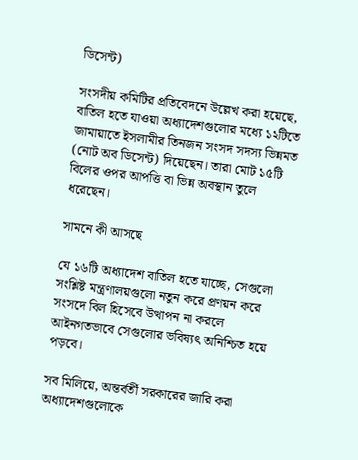ডিসেন্ট)

সংসদীয় কমিটির প্রতিবেদনে উল্লেখ করা হয়েছে, বাতিল হতে যাওয়া অধ্যাদেশগুলোর মধ্যে ১২টিতে জামায়াতে ইসলামীর তিনজন সংসদ সদস্য ভিন্নমত (নোট অব ডিসেন্ট) দিয়েছেন। তারা মোট ১৫টি বিলের ওপর আপত্তি বা ভিন্ন অবস্থান তুলে ধরেছেন।

সামনে কী আসছে

যে ১৬টি অধ্যাদেশ বাতিল হতে যাচ্ছে, সেগুলো সংশ্লিষ্ট মন্ত্রণালয়গুলো নতুন করে প্রণয়ন করে সংসদে বিল হিসেবে উত্থাপন না করলে আইনগতভাবে সেগুলোর ভবিষ্যৎ অনিশ্চিত হয়ে পড়বে।

সব মিলিয়ে, অন্তর্বর্তী সরকারের জারি করা অধ্যাদেশগুলোকে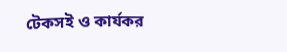টেকসই ও কার্যকর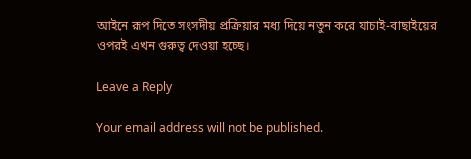আইনে রূপ দিতে সংসদীয় প্রক্রিয়ার মধ্য দিয়ে নতুন করে যাচাই-বাছাইয়ের ওপরই এখন গুরুত্ব দেওয়া হচ্ছে।

Leave a Reply

Your email address will not be published.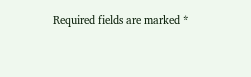Required fields are marked *